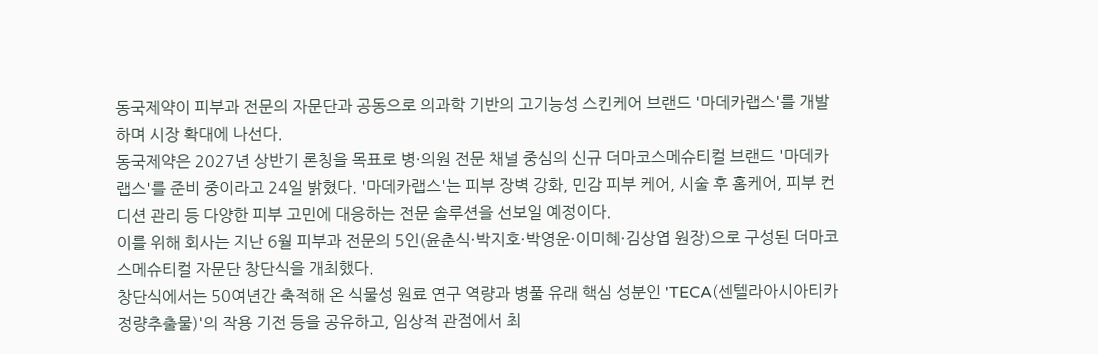동국제약이 피부과 전문의 자문단과 공동으로 의과학 기반의 고기능성 스킨케어 브랜드 '마데카랩스'를 개발하며 시장 확대에 나선다.
동국제약은 2027년 상반기 론칭을 목표로 병·의원 전문 채널 중심의 신규 더마코스메슈티컬 브랜드 '마데카랩스'를 준비 중이라고 24일 밝혔다. '마데카랩스'는 피부 장벽 강화, 민감 피부 케어, 시술 후 홈케어, 피부 컨디션 관리 등 다양한 피부 고민에 대응하는 전문 솔루션을 선보일 예정이다.
이를 위해 회사는 지난 6월 피부과 전문의 5인(윤춘식·박지호·박영운·이미혜·김상엽 원장)으로 구성된 더마코스메슈티컬 자문단 창단식을 개최했다.
창단식에서는 50여년간 축적해 온 식물성 원료 연구 역량과 병풀 유래 핵심 성분인 'TECA(센텔라아시아티카 정량추출물)'의 작용 기전 등을 공유하고, 임상적 관점에서 최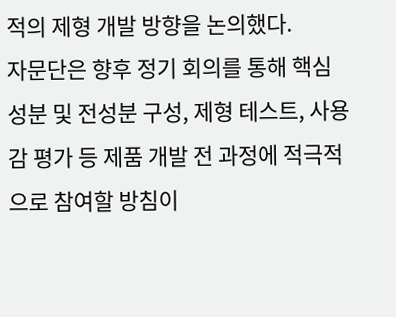적의 제형 개발 방향을 논의했다.
자문단은 향후 정기 회의를 통해 핵심 성분 및 전성분 구성, 제형 테스트, 사용감 평가 등 제품 개발 전 과정에 적극적으로 참여할 방침이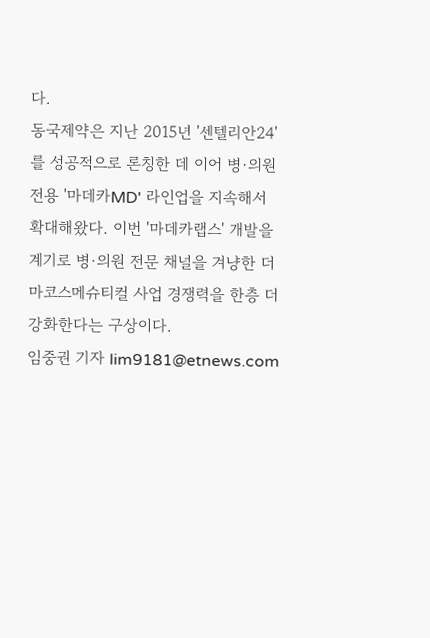다.
동국제약은 지난 2015년 '센텔리안24'를 성공적으로 론칭한 데 이어 병·의원 전용 '마데카MD' 라인업을 지속해서 확대해왔다. 이번 '마데카랩스' 개발을 계기로 병·의원 전문 채널을 겨냥한 더마코스메슈티컬 사업 경쟁력을 한층 더 강화한다는 구상이다.
임중권 기자 lim9181@etnews.com